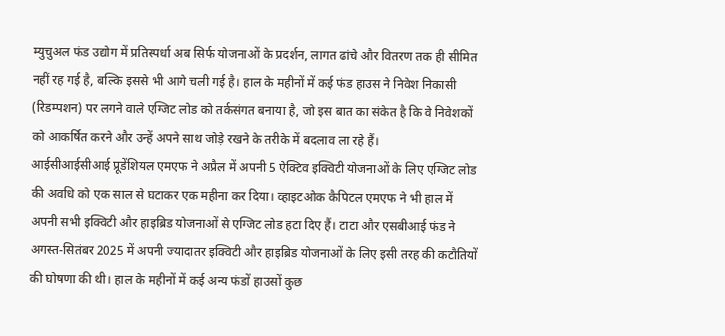म्युचुअल फंड उद्योग में प्रतिस्पर्धा अब सिर्फ योजनाओं के प्रदर्शन, लागत ढांचे और वितरण तक ही सीमित नहीं रह गई है, बल्कि इससे भी आगे चली गई है। हाल के महीनों में कई फंड हाउस ने निवेश निकासी (रिडम्पशन) पर लगने वाले एग्जिट लोड को तर्कसंगत बनाया है, जो इस बात का संकेत है कि वे निवेशकों को आकर्षित करने और उन्हें अपने साथ जोड़े रखने के तरीके में बदलाव ला रहे हैं।
आईसीआईसीआई प्रूडेंशियल एमएफ ने अप्रैल में अपनी 5 ऐक्टिव इक्विटी योजनाओं के लिए एग्जिट लोड की अवधि को एक साल से घटाकर एक महीना कर दिया। व्हाइटओक कैपिटल एमएफ ने भी हाल में अपनी सभी इक्विटी और हाइब्रिड योजनाओं से एग्जिट लोड हटा दिए हैं। टाटा और एसबीआई फंड ने अगस्त-सितंबर 2025 में अपनी ज्यादातर इक्विटी और हाइब्रिड योजनाओं के लिए इसी तरह की कटौतियों की घोषणा की थी। हाल के महीनों में कई अन्य फंडों हाउसों कुछ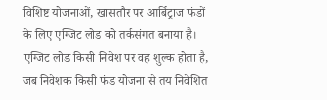विशिष्ट योजनाओं, खासतौर पर आर्बिट्राज फंडों के लिए एग्जिट लोड को तर्कसंगत बनाया है।
एग्जिट लोड किसी निवेश पर वह शुल्क होता है, जब निवेशक किसी फंड योजना से तय निवेशित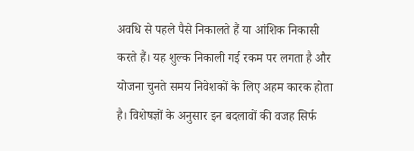अवधि से पहले पैसे निकालते हैं या आंशिक निकासी करते हैं। यह शुल्क निकाली गई रकम पर लगता है और योजना चुनते समय निवेशकों के लिए अहम कारक होता है। विशेषज्ञों के अनुसार इन बदलावों की वजह सिर्फ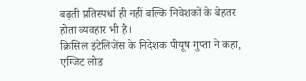बढ़ती प्रतिस्पर्धा ही नहीं बल्कि निवेशकों के बेहतर होता व्यवहार भी है।
क्रिसिल इंटेलिजेंस के निदेशक पीयूष गुप्ता ने कहा, एग्जिट लोड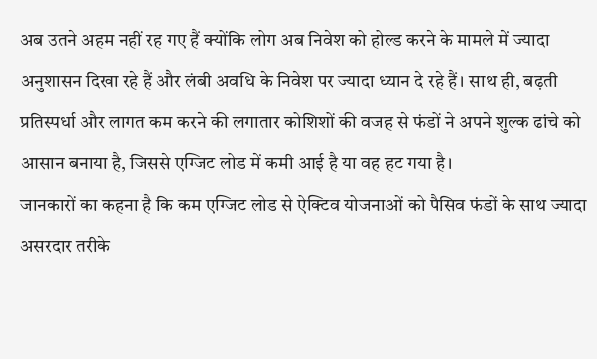अब उतने अहम नहीं रह गए हैं क्योंकि लोग अब निवेश को होल्ड करने के मामले में ज्यादा अनुशासन दिखा रहे हैं और लंबी अवधि के निवेश पर ज्यादा ध्यान दे रहे हैं। साथ ही, बढ़ती प्रतिस्पर्धा और लागत कम करने की लगातार कोशिशों की वजह से फंडों ने अपने शुल्क ढांचे को आसान बनाया है, जिससे एग्जिट लोड में कमी आई है या वह हट गया है।
जानकारों का कहना है कि कम एग्जिट लोड से ऐक्टिव योजनाओं को पैसिव फंडों के साथ ज्यादा असरदार तरीके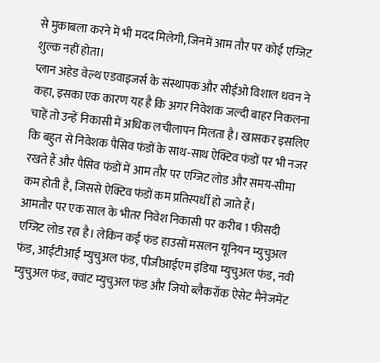से मुकाबला करने में भी मदद मिलेगी, जिनमें आम तौर पर कोई एग्जिट शुल्क नहीं होता।
प्लान अहेड वेल्थ एडवाइजर्स के संस्थापक और सीईओ विशाल धवन ने कहा, इसका एक कारण यह है कि अगर निवेशक जल्दी बाहर निकलना चाहें तो उन्हें निकासी में अधिक लचीलापन मिलता है। खासकर इसलिए कि बहुत से निवेशक पैसिव फंडों के साथ-साथ ऐक्टिव फंडों पर भी नजर रखते हैं और पैसिव फंडों में आम तौर पर एग्जिट लोड और समय-सीमा कम होती है, जिससे ऐक्टिव फंडों कम प्रतिस्पर्धी हो जाते हैं।
आमतौर पर एक साल के भीतर निवेश निकासी पर करीब 1 फीसदी एग्जिट लोड रहा है। लेकिन कई फंड हाउसों मसलन यूनियन म्युचुअल फंड, आईटीआई म्युचुअल फंड, पीजीआईएम इंडिया म्युचुअल फंड, नवी म्युचुअल फंड, क्वांट म्युचुअल फंड और जियो ब्लैकरॉक ऐसेट मैनेजमेंट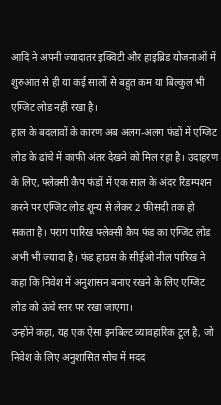आदि ने अपनी ज्यादातर इक्विटी और हाइब्रिड योजनाओं में शुरुआत से ही या कई सालों से बहुत कम या बिल्कुल भी एग्जिट लोड नहीं रखा है।
हाल के बदलावों के कारण अब अलग-अलग फंडों में एग्जिट लोड के ढांचे में काफी अंतर देखने को मिल रहा है। उदाहरण के लिए, फ्लेक्सी कैप फंडों में एक साल के अंदर रिडम्पशन करने पर एग्जिट लोड शून्य से लेकर 2 फीसदी तक हो सकता है। पराग पारिख फ्लेक्सी कैप फंड का एग्जिट लोड अभी भी ज्यादा है। फंड हाउस के सीईओ नील पारिख ने कहा कि निवेश में अनुशासन बनाए रखने के लिए एग्जिट लोड को ऊंचे स्तर पर रखा जाएगा।
उन्होंने कहा, यह एक ऐसा इनबिल्ट व्यावहारिक टूल है, जो निवेश के लिए अनुशासित सोच में मदद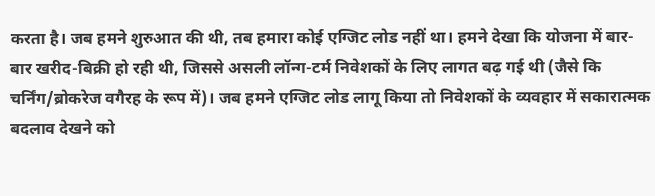करता है। जब हमने शुरुआत की थी, तब हमारा कोई एग्जिट लोड नहीं था। हमने देखा कि योजना में बार-बार खरीद-बिक्री हो रही थी, जिससे असली लॉन्ग-टर्म निवेशकों के लिए लागत बढ़ गई थी (जैसे कि चर्निंग/ब्रोकरेज वगैरह के रूप में)। जब हमने एग्जिट लोड लागू किया तो निवेशकों के व्यवहार में सकारात्मक बदलाव देखने को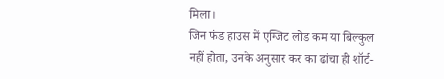मिला।
जिन फंड हाउस में एग्जिट लोड कम या बिल्कुल नहीं होता, उनके अनुसार कर का ढांचा ही शॉर्ट-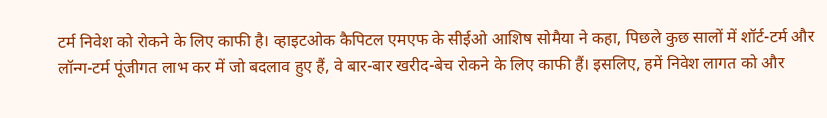टर्म निवेश को रोकने के लिए काफी है। व्हाइटओक कैपिटल एमएफ के सीईओ आशिष सोमैया ने कहा, पिछले कुछ सालों में शॉर्ट-टर्म और लॉन्ग-टर्म पूंजीगत लाभ कर में जो बदलाव हुए हैं, वे बार-बार खरीद-बेच रोकने के लिए काफी हैं। इसलिए, हमें निवेश लागत को और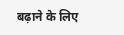बढ़ाने के लिए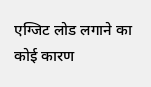एग्जिट लोड लगाने का कोई कारण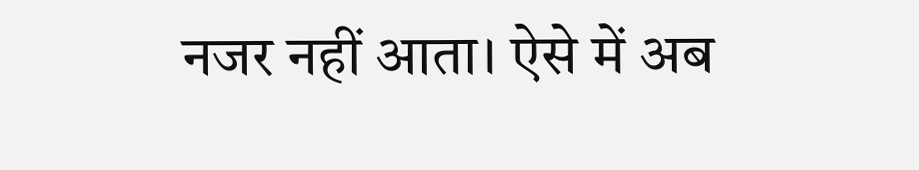नजर नहीं आता। ऐसे में अब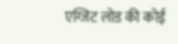एग्जिट लोड की कोई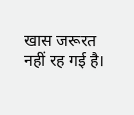खास जरूरत नहीं रह गई है।